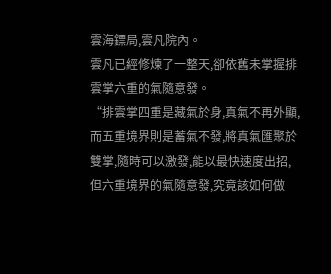雲海鏢局,雲凡院內。
雲凡已經修煉了一整天,卻依舊未掌握排雲掌六重的氣隨意發。
“排雲掌四重是藏氣於身,真氣不再外顯,而五重境界則是蓄氣不發,將真氣匯聚於雙掌,隨時可以激發,能以最快速度出招,但六重境界的氣隨意發,究竟該如何做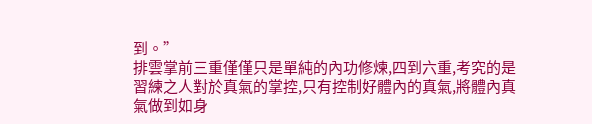到。”
排雲掌前三重僅僅只是單純的內功修煉,四到六重,考究的是習練之人對於真氣的掌控,只有控制好體內的真氣,將體內真氣做到如身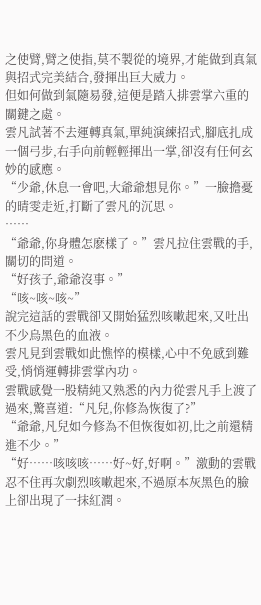之使臂,臂之使指,莫不製從的境界,才能做到真氣與招式完美結合,發揮出巨大威力。
但如何做到氣隨易發,這便是踏入排雲掌六重的關鍵之處。
雲凡試著不去運轉真氣,單純演練招式,腳底扎成一個弓步,右手向前輕輕揮出一掌,卻沒有任何玄妙的感應。
“少爺,休息一會吧,大爺爺想見你。”一臉擔憂的晴雯走近,打斷了雲凡的沉思。
……
“爺爺,你身體怎麽樣了。”雲凡拉住雲戰的手,關切的問道。
“好孩子,爺爺沒事。”
“咳~咳~咳~”
說完這話的雲戰卻又開始猛烈咳嗽起來,又吐出不少烏黑色的血液。
雲凡見到雲戰如此憔悴的模樣,心中不免感到難受,悄悄運轉排雲掌內功。
雲戰感覺一股精純又熟悉的內力從雲凡手上渡了過來,驚喜道:“凡兒,你修為恢復了?”
“爺爺,凡兒如今修為不但恢復如初,比之前還精進不少。”
“好……咳咳咳……好~好,好啊。”激動的雲戰忍不住再次劇烈咳嗽起來,不過原本灰黑色的臉上卻出現了一抹紅潤。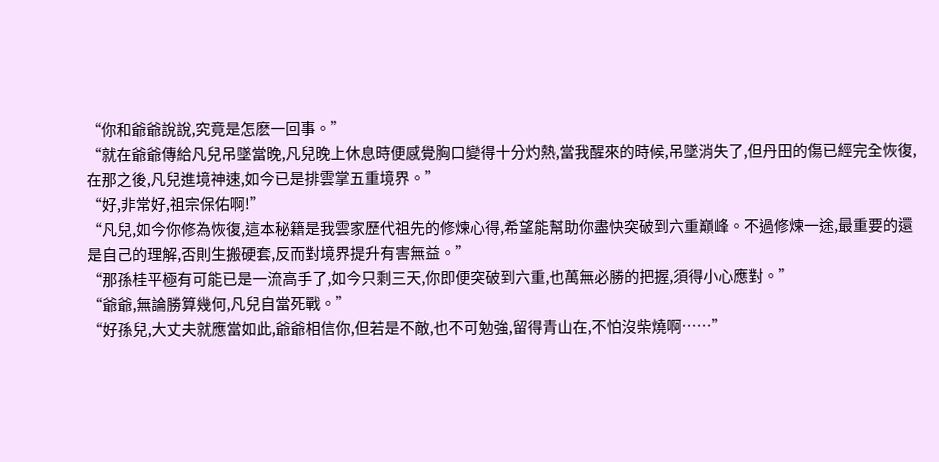“你和爺爺說說,究竟是怎麽一回事。”
“就在爺爺傳給凡兒吊墜當晚,凡兒晚上休息時便感覺胸口變得十分灼熱,當我醒來的時候,吊墜消失了,但丹田的傷已經完全恢復,在那之後,凡兒進境神速,如今已是排雲掌五重境界。”
“好,非常好,祖宗保佑啊!”
“凡兒,如今你修為恢復,這本秘籍是我雲家歷代祖先的修煉心得,希望能幫助你盡快突破到六重巔峰。不過修煉一途,最重要的還是自己的理解,否則生搬硬套,反而對境界提升有害無益。”
“那孫桂平極有可能已是一流高手了,如今只剩三天,你即便突破到六重,也萬無必勝的把握,須得小心應對。”
“爺爺,無論勝算幾何,凡兒自當死戰。”
“好孫兒,大丈夫就應當如此,爺爺相信你,但若是不敵,也不可勉強,留得青山在,不怕沒柴燒啊……”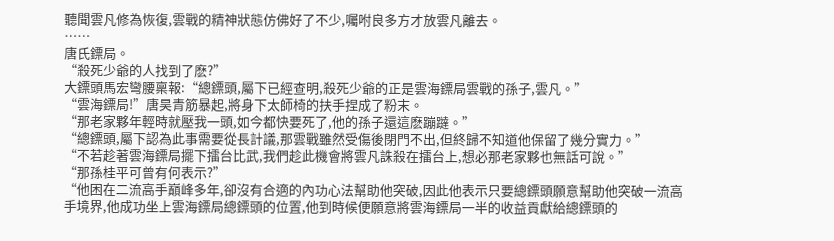聽聞雲凡修為恢復,雲戰的精神狀態仿佛好了不少,囑咐良多方才放雲凡離去。
……
唐氏鏢局。
“殺死少爺的人找到了麽?”
大鏢頭馬宏彎腰稟報:“總鏢頭,屬下已經查明,殺死少爺的正是雲海鏢局雲戰的孫子,雲凡。”
“雲海鏢局!”唐昊青筋暴起,將身下太師椅的扶手捏成了粉末。
“那老家夥年輕時就壓我一頭,如今都快要死了,他的孫子還這麽蹦躂。”
“總鏢頭,屬下認為此事需要從長計議,那雲戰雖然受傷後閉門不出,但終歸不知道他保留了幾分實力。”
“不若趁著雲海鏢局擺下擂台比武,我們趁此機會將雲凡誅殺在擂台上,想必那老家夥也無話可說。”
“那孫桂平可曾有何表示?”
“他困在二流高手巔峰多年,卻沒有合適的內功心法幫助他突破,因此他表示只要總鏢頭願意幫助他突破一流高手境界,他成功坐上雲海鏢局總鏢頭的位置,他到時候便願意將雲海鏢局一半的收益貢獻給總鏢頭的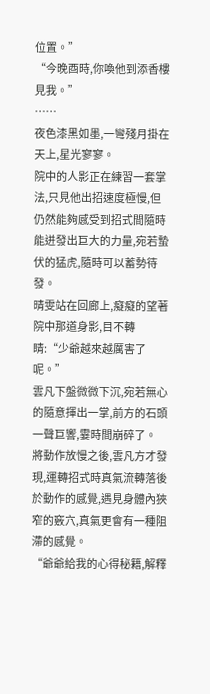位置。”
“今晚酉時,你喚他到添香樓見我。”
……
夜色漆黑如墨,一彎殘月掛在天上,星光寥寥。
院中的人影正在練習一套掌法,只見他出招速度極慢,但仍然能夠感受到招式間隨時能迸發出巨大的力量,宛若蟄伏的猛虎,隨時可以蓄勢待發。
晴雯站在回廊上,癡癡的望著院中那道身影,目不轉睛:“少爺越來越厲害了呢。”
雲凡下盤微微下沉,宛若無心的隨意揮出一掌,前方的石頭一聲巨響,霎時間崩碎了。
將動作放慢之後,雲凡方才發現,運轉招式時真氣流轉落後於動作的感覺,遇見身體內狹窄的竅穴,真氣更會有一種阻滯的感覺。
“爺爺給我的心得秘籍,解釋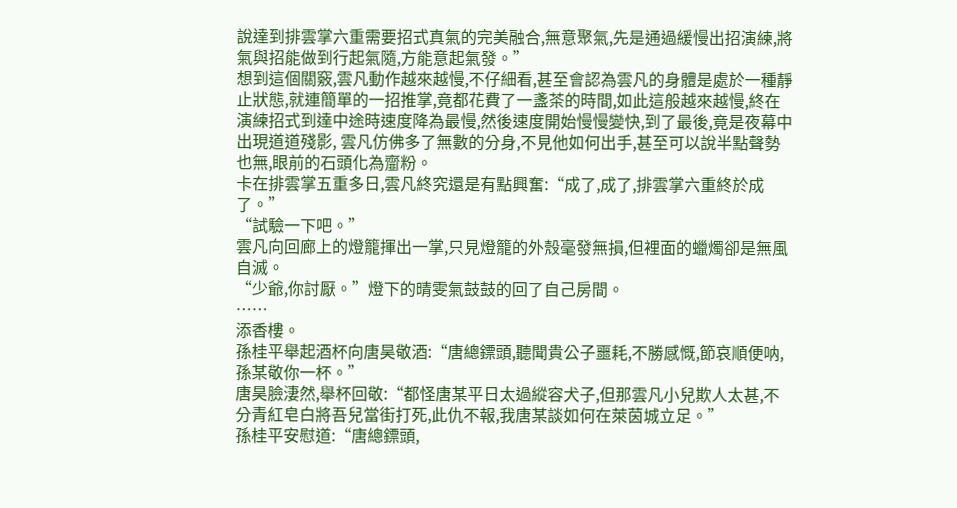說達到排雲掌六重需要招式真氣的完美融合,無意聚氣,先是通過緩慢出招演練,將氣與招能做到行起氣隨,方能意起氣發。”
想到這個關竅,雲凡動作越來越慢,不仔細看,甚至會認為雲凡的身體是處於一種靜止狀態,就連簡單的一招推掌,竟都花費了一盞茶的時間,如此這般越來越慢,終在演練招式到達中途時速度降為最慢,然後速度開始慢慢變快,到了最後,竟是夜幕中出現道道殘影, 雲凡仿佛多了無數的分身,不見他如何出手,甚至可以說半點聲勢也無,眼前的石頭化為齏粉。
卡在排雲掌五重多日,雲凡終究還是有點興奮:“成了,成了,排雲掌六重終於成了。”
“試驗一下吧。”
雲凡向回廊上的燈籠揮出一掌,只見燈籠的外殼毫發無損,但裡面的蠟燭卻是無風自滅。
“少爺,你討厭。”燈下的晴雯氣鼓鼓的回了自己房間。
……
添香樓。
孫桂平舉起酒杯向唐昊敬酒:“唐總鏢頭,聽聞貴公子噩耗,不勝感慨,節哀順便呐,孫某敬你一杯。”
唐昊臉淒然,舉杯回敬:“都怪唐某平日太過縱容犬子,但那雲凡小兒欺人太甚,不分青紅皂白將吾兒當街打死,此仇不報,我唐某談如何在萊茵城立足。”
孫桂平安慰道:“唐總鏢頭,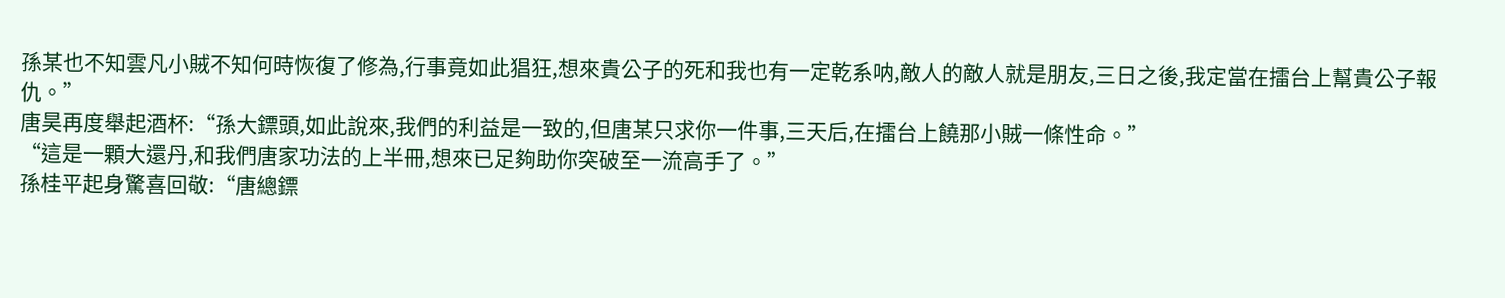孫某也不知雲凡小賊不知何時恢復了修為,行事竟如此猖狂,想來貴公子的死和我也有一定乾系呐,敵人的敵人就是朋友,三日之後,我定當在擂台上幫貴公子報仇。”
唐昊再度舉起酒杯:“孫大鏢頭,如此說來,我們的利益是一致的,但唐某只求你一件事,三天后,在擂台上饒那小賊一條性命。”
“這是一顆大還丹,和我們唐家功法的上半冊,想來已足夠助你突破至一流高手了。”
孫桂平起身驚喜回敬:“唐總鏢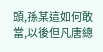頭,孫某這如何敢當,以後但凡唐總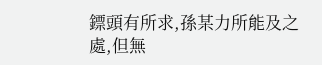鏢頭有所求,孫某力所能及之處,但無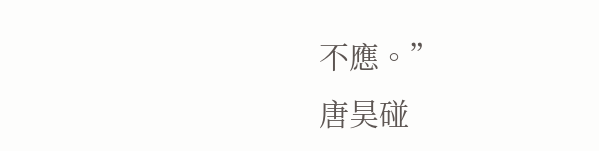不應。”
唐昊碰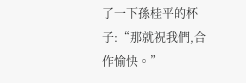了一下孫桂平的杯子:“那就祝我們,合作愉快。”